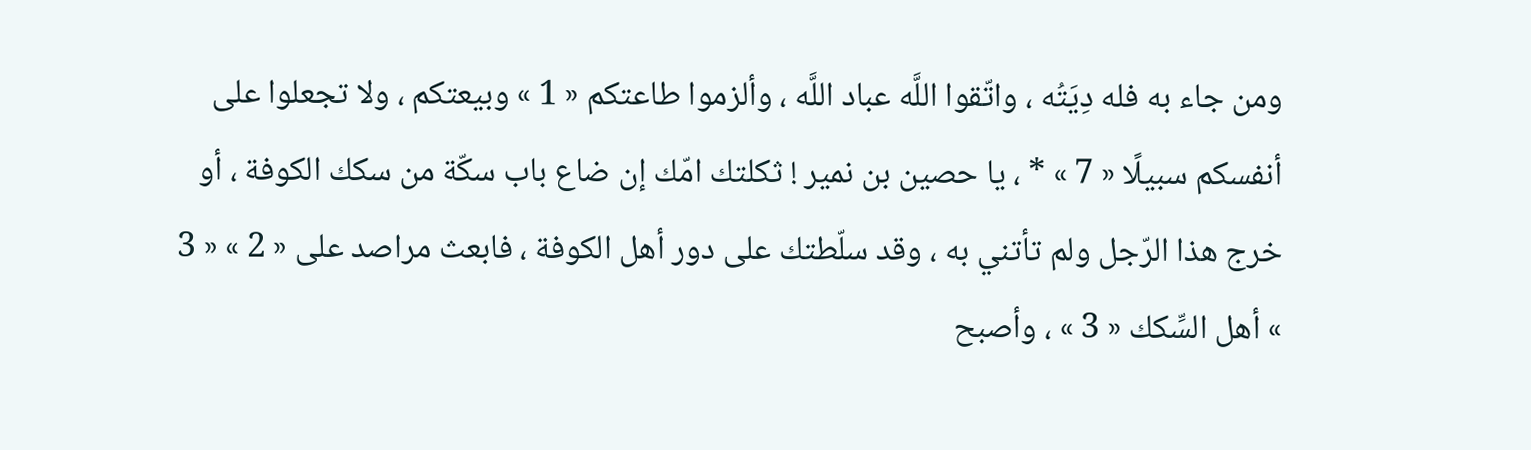ومن جاء به فله دِيَتُه ، واتّقوا اللَّه عباد اللَّه ، وألزموا طاعتكم « 1 » وبيعتكم ، ولا تجعلوا على أنفسكم سبيلًا « 7 » * ، يا حصين بن نمير ! ثكلتك امّك إن ضاع باب سكّة من سكك الكوفة ، أو خرج هذا الرّجل ولم تأتني به ، وقد سلّطتك على دور أهل الكوفة ، فابعث مراصد على « 2 » « 3 » أهل السِّكك « 3 » ، وأصبح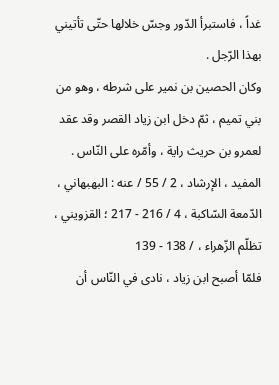غداً ، فاستبرأ الدّور وجسّ خلالها حتّى تأتيني بهذا الرّجل .
وكان الحصين بن نمير على شرطه ، وهو من بني تميم ، ثمّ دخل ابن زياد القصر وقد عقد لعمرو بن حريث راية ، وأمّره على النّاس .
المفيد ، الإرشاد ، 2 / 55 / عنه : البهبهاني ، الدّمعة السّاكبة ، 4 / 216 - 217 ؛ القزويني ، تظلّم الزّهراء ، / 138 - 139
فلمّا أصبح ابن زياد ، نادى في النّاس أن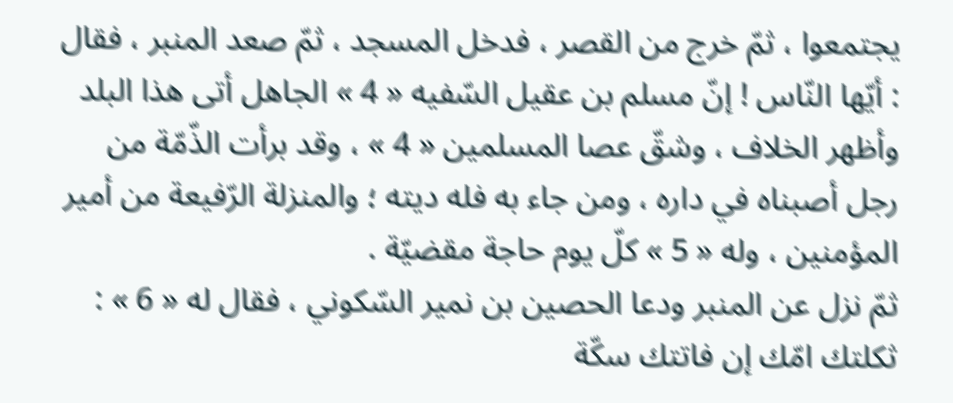يجتمعوا ، ثمّ خرج من القصر ، فدخل المسجد ، ثمّ صعد المنبر ، فقال : أيّها النّاس ! إنّ مسلم بن عقيل السّفيه « 4 » الجاهل أتى هذا البلد وأظهر الخلاف ، وشقّ عصا المسلمين « 4 » ، وقد برأت الذّمّة من رجل أصبناه في داره ، ومن جاء به فله ديته ؛ والمنزلة الرّفيعة من أمير المؤمنين ، وله « 5 » كلّ يوم حاجة مقضيّة .
ثمّ نزل عن المنبر ودعا الحصين بن نمير السّكوني ، فقال له « 6 » : ثكلتك امّك إن فاتتك سكّة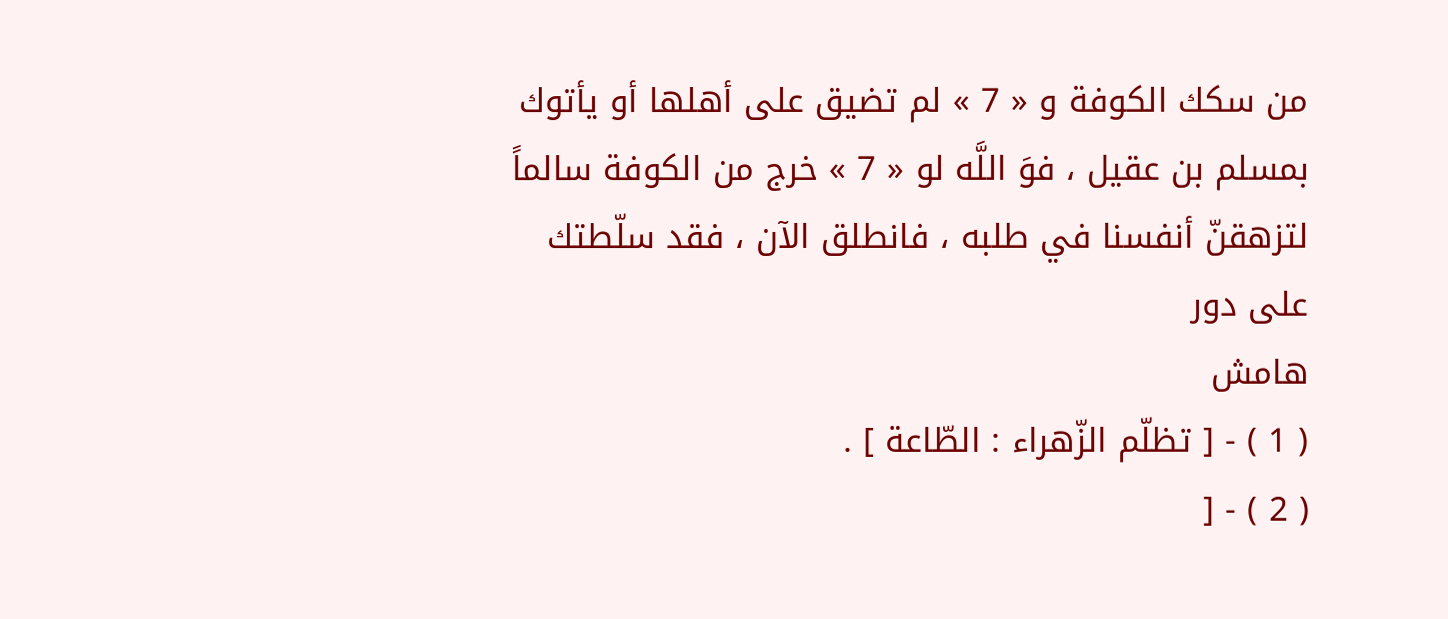من سكك الكوفة و « 7 » لم تضيق على أهلها أو يأتوك بمسلم بن عقيل ، فوَ اللَّه لو « 7 » خرج من الكوفة سالماً لتزهقنّ أنفسنا في طلبه ، فانطلق الآن ، فقد سلّطتك على دور
هامش
( 1 ) - [ تظلّم الزّهراء : الطّاعة ] .
( 2 ) - [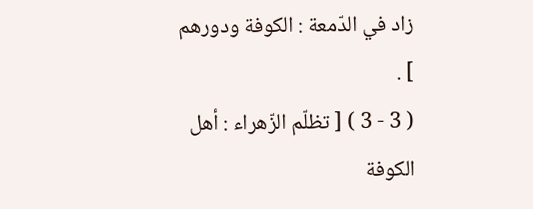زاد في الدّمعة : الكوفة ودورهم ] .
( 3 - 3 ) [ تظلّم الزّهراء : أهل الكوفة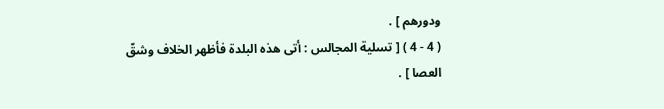ودورهم ] .
( 4 - 4 ) [ تسلية المجالس : أتى هذه البلدة فأظهر الخلاف وشقّ العصا ] .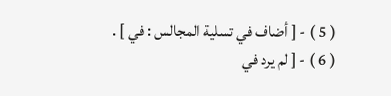( 5 ) - [ أضاف في تسلية المجالس : في ] .
( 6 ) - [ لم يرد في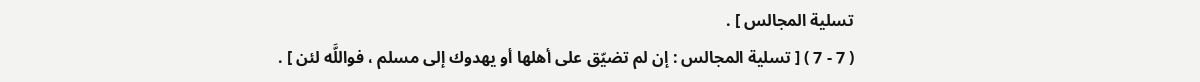تسلية المجالس ] .
( 7 - 7 ) [ تسلية المجالس : إن لم تضيّق على أهلها أو يهدوك إلى مسلم ، فواللَّه لئن ] .